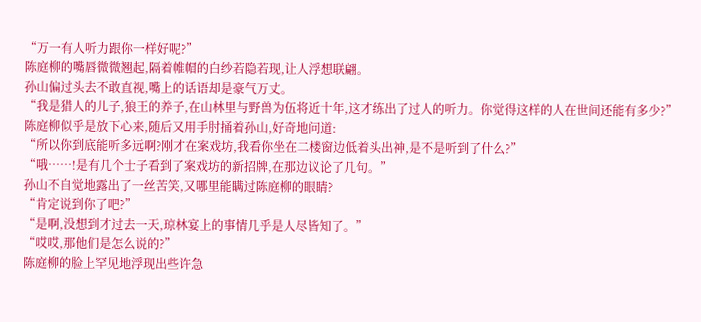“万一有人听力跟你一样好呢?”
陈庭柳的嘴唇微微翘起,隔着帷帽的白纱若隐若现,让人浮想联翩。
孙山偏过头去不敢直视,嘴上的话语却是豪气万丈。
“我是猎人的儿子,狼王的养子,在山林里与野兽为伍将近十年,这才练出了过人的听力。你觉得这样的人在世间还能有多少?”
陈庭柳似乎是放下心来,随后又用手肘捅着孙山,好奇地问道:
“所以你到底能听多远啊?刚才在案戏坊,我看你坐在二楼窗边低着头出神,是不是听到了什么?”
“哦……!是有几个士子看到了案戏坊的新招牌,在那边议论了几句。”
孙山不自觉地露出了一丝苦笑,又哪里能瞒过陈庭柳的眼睛?
“肯定说到你了吧?”
“是啊,没想到才过去一天,琼林宴上的事情几乎是人尽皆知了。”
“哎哎,那他们是怎么说的?”
陈庭柳的脸上罕见地浮现出些许急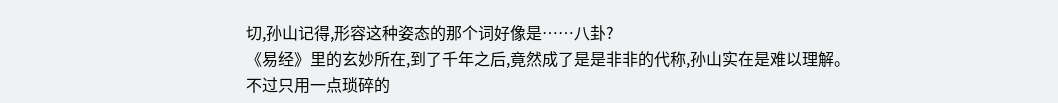切,孙山记得,形容这种姿态的那个词好像是……八卦?
《易经》里的玄妙所在,到了千年之后,竟然成了是是非非的代称,孙山实在是难以理解。
不过只用一点琐碎的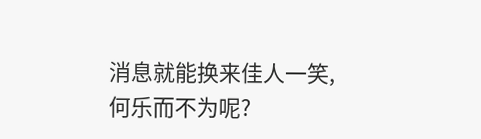消息就能换来佳人一笑,何乐而不为呢?